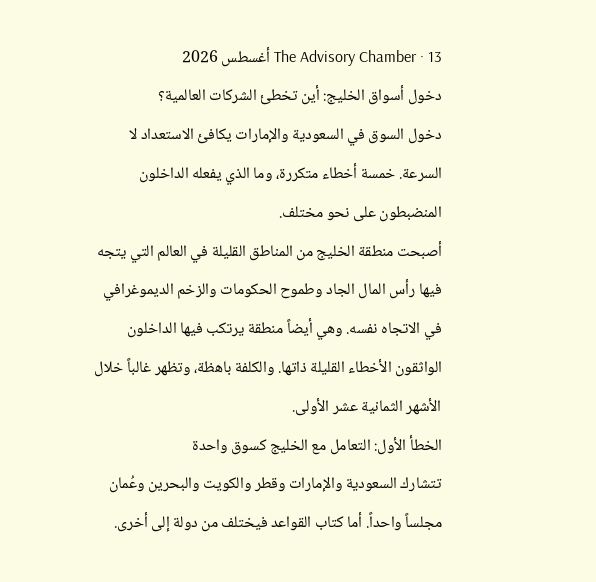The Advisory Chamber · 13 أغسطس 2026
دخول أسواق الخليج: أين تخطئ الشركات العالمية؟
دخول السوق في السعودية والإمارات يكافئ الاستعداد لا السرعة. خمسة أخطاء متكررة، وما الذي يفعله الداخلون المنضبطون على نحو مختلف.
أصبحت منطقة الخليج من المناطق القليلة في العالم التي يتجه فيها رأس المال الجاد وطموح الحكومات والزخم الديموغرافي في الاتجاه نفسه. وهي أيضاً منطقة يرتكب فيها الداخلون الواثقون الأخطاء القليلة ذاتها. والكلفة باهظة، وتظهر غالباً خلال الأشهر الثمانية عشر الأولى.
الخطأ الأول: التعامل مع الخليج كسوق واحدة
تتشارك السعودية والإمارات وقطر والكويت والبحرين وعُمان مجلساً واحداً. أما كتاب القواعد فيختلف من دولة إلى أخرى.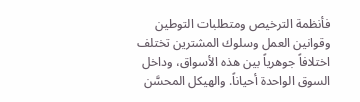فأنظمة الترخيص ومتطلبات التوطين وقوانين العمل وسلوك المشترين تختلف اختلافاً جوهرياً بين هذه الأسواق، وداخل السوق الواحدة أحياناً. والهيكل المحسَّن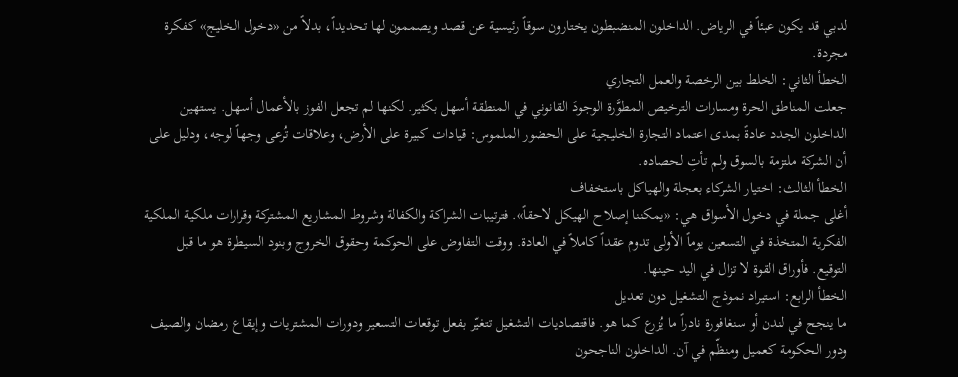لدبي قد يكون عبئاً في الرياض. الداخلون المنضبطون يختارون سوقاً رئيسية عن قصد ويصممون لها تحديداً، بدلاً من «دخول الخليج» كفكرة مجردة.
الخطأ الثاني: الخلط بين الرخصة والعمل التجاري
جعلت المناطق الحرة ومسارات الترخيص المطوَّرة الوجودَ القانوني في المنطقة أسهل بكثير. لكنها لم تجعل الفوز بالأعمال أسهل. يستهين الداخلون الجدد عادةً بمدى اعتماد التجارة الخليجية على الحضور الملموس: قيادات كبيرة على الأرض، وعلاقات تُرعى وجهاً لوجه، ودليل على أن الشركة ملتزمة بالسوق ولم تأتِ لحصاده.
الخطأ الثالث: اختيار الشركاء بعجلة والهياكل باستخفاف
أغلى جملة في دخول الأسواق هي: «يمكننا إصلاح الهيكل لاحقاً». فترتيبات الشراكة والكفالة وشروط المشاريع المشتركة وقرارات ملكية الملكية الفكرية المتخذة في التسعين يوماً الأولى تدوم عقداً كاملاً في العادة. ووقت التفاوض على الحوكمة وحقوق الخروج وبنود السيطرة هو ما قبل التوقيع. فأوراق القوة لا تزال في اليد حينها.
الخطأ الرابع: استيراد نموذج التشغيل دون تعديل
ما ينجح في لندن أو سنغافورة نادراً ما يُزرع كما هو. فاقتصاديات التشغيل تتغيّر بفعل توقعات التسعير ودورات المشتريات وإيقاع رمضان والصيف ودور الحكومة كعميل ومنظّم في آن. الداخلون الناجحون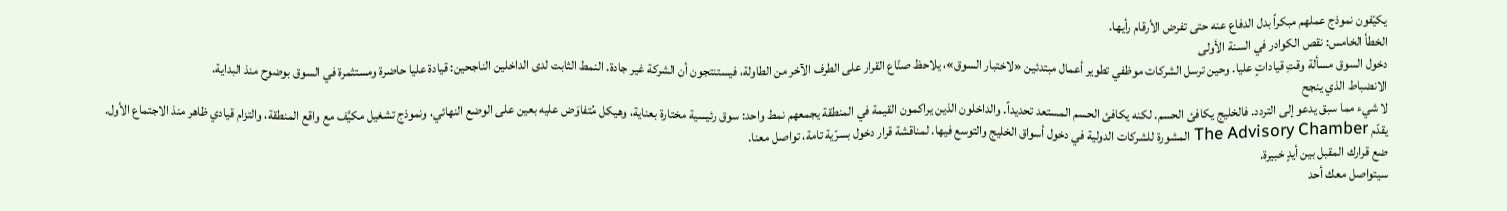يكيّفون نموذج عملهم مبكراً بدل الدفاع عنه حتى تفرض الأرقام رأيها.
الخطأ الخامس: نقص الكوادر في السنة الأولى
دخول السوق مسألة وقتِ قياداتٍ عليا. وحين ترسل الشركات موظفي تطوير أعمال مبتدئين «لاختبار السوق»، يلاحظ صنّاع القرار على الطرف الآخر من الطاولة، فيستنتجون أن الشركة غير جادة. النمط الثابت لدى الداخلين الناجحين: قيادة عليا حاضرة ومستثمرة في السوق بوضوح منذ البداية.
الانضباط الذي ينجح
لا شيء مما سبق يدعو إلى التردد. فالخليج يكافئ الحسم. لكنه يكافئ الحسم المستعد تحديداً. والداخلون الذين يراكمون القيمة في المنطقة يجمعهم نمط واحد: سوق رئيسية مختارة بعناية، وهيكل مُتفاوَض عليه بعين على الوضع النهائي، ونموذج تشغيل مكيَّف مع واقع المنطقة، والتزام قيادي ظاهر منذ الاجتماع الأول.
يقدّم The Advisory Chamber المشورة للشركات الدولية في دخول أسواق الخليج والتوسع فيها. لمناقشة قرار دخول بسرّية تامة، تواصل معنا.
ضع قرارك المقبل بين أيدٍ خبيرة.
سيتواصل معك أحد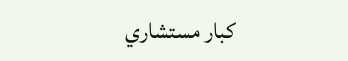كبار مستشاري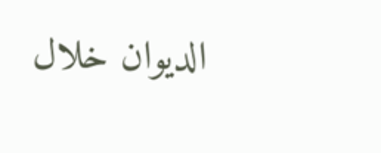الديوان خلال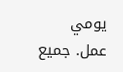يومي عمل. جميع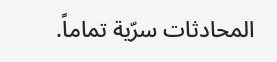المحادثات سرّية تماماً.